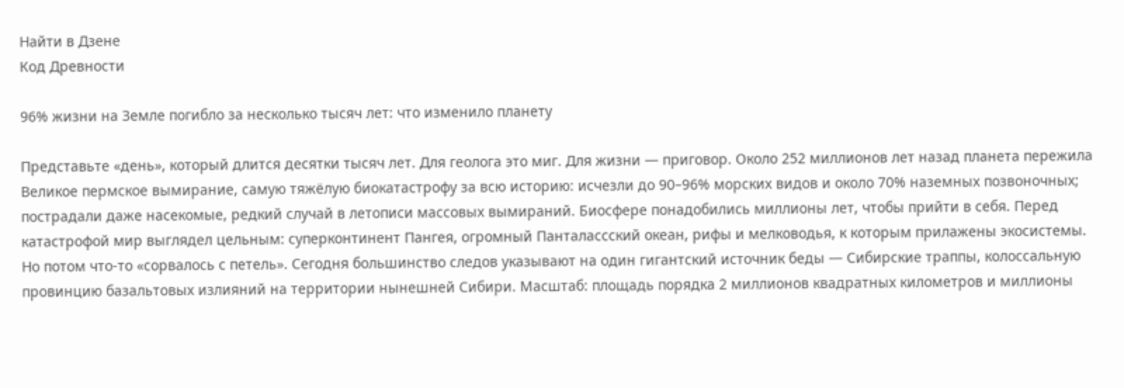Найти в Дзене
Код Древности

96% жизни на Земле погибло за несколько тысяч лет: что изменило планету

Представьте «день», который длится десятки тысяч лет. Для геолога это миг. Для жизни — приговор. Около 252 миллионов лет назад планета пережила Великое пермское вымирание, самую тяжёлую биокатастрофу за всю историю: исчезли до 90–96% морских видов и около 70% наземных позвоночных; пострадали даже насекомые, редкий случай в летописи массовых вымираний. Биосфере понадобились миллионы лет, чтобы прийти в себя. Перед катастрофой мир выглядел цельным: суперконтинент Пангея, огромный Панталассский океан, рифы и мелководья, к которым прилажены экосистемы. Но потом что‑то «сорвалось с петель». Сегодня большинство следов указывают на один гигантский источник беды — Сибирские траппы, колоссальную провинцию базальтовых излияний на территории нынешней Сибири. Масштаб: площадь порядка 2 миллионов квадратных километров и миллионы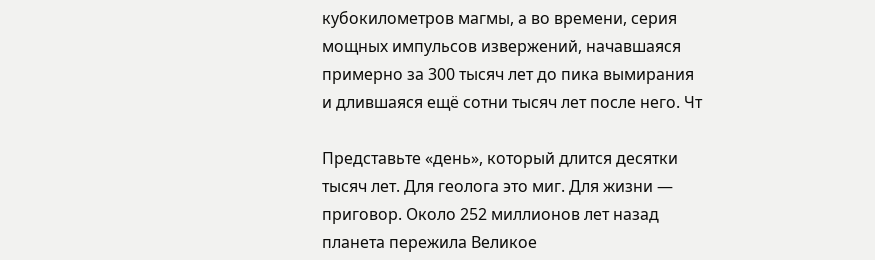кубокилометров магмы, а во времени, серия мощных импульсов извержений, начавшаяся примерно за 300 тысяч лет до пика вымирания и длившаяся ещё сотни тысяч лет после него. Чт

Представьте «день», который длится десятки тысяч лет. Для геолога это миг. Для жизни — приговор. Около 252 миллионов лет назад планета пережила Великое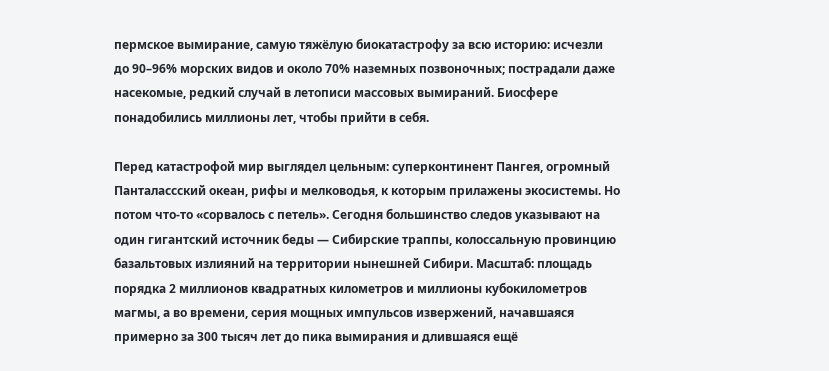пермское вымирание, самую тяжёлую биокатастрофу за всю историю: исчезли до 90–96% морских видов и около 70% наземных позвоночных; пострадали даже насекомые, редкий случай в летописи массовых вымираний. Биосфере понадобились миллионы лет, чтобы прийти в себя.

Перед катастрофой мир выглядел цельным: суперконтинент Пангея, огромный Панталассский океан, рифы и мелководья, к которым прилажены экосистемы. Но потом что‑то «сорвалось с петель». Сегодня большинство следов указывают на один гигантский источник беды — Сибирские траппы, колоссальную провинцию базальтовых излияний на территории нынешней Сибири. Масштаб: площадь порядка 2 миллионов квадратных километров и миллионы кубокилометров магмы, а во времени, серия мощных импульсов извержений, начавшаяся примерно за 300 тысяч лет до пика вымирания и длившаяся ещё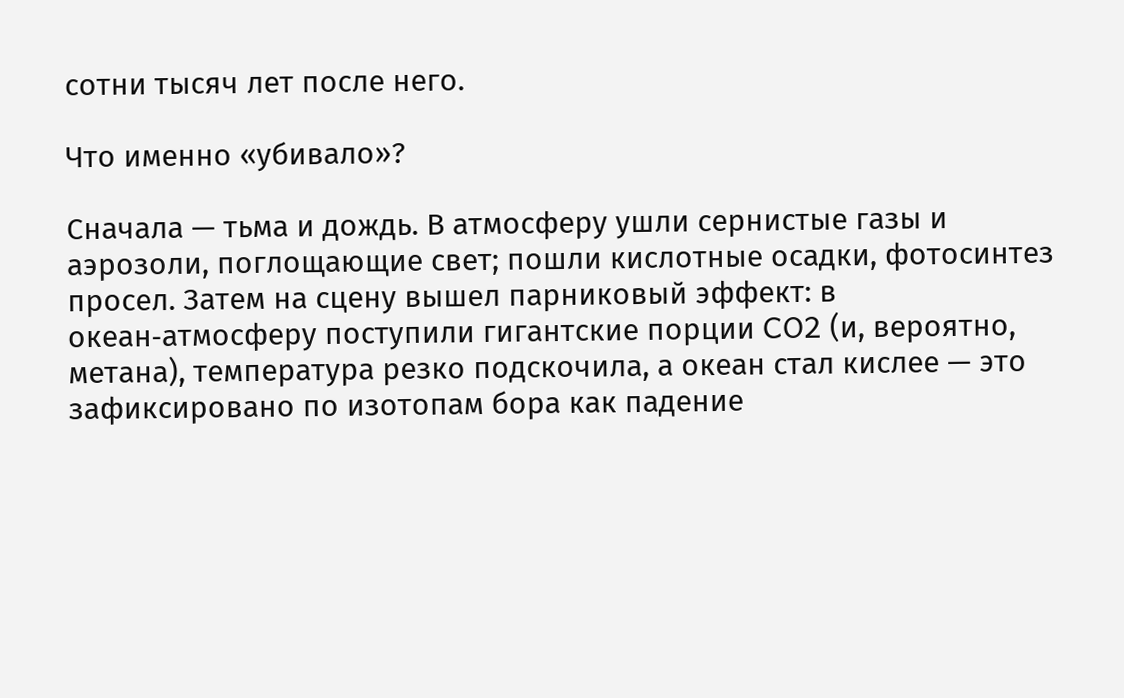сотни тысяч лет после него.

Что именно «убивало»?

Сначала — тьма и дождь. В атмосферу ушли сернистые газы и аэрозоли, поглощающие свет; пошли кислотные осадки, фотосинтез просел. Затем на сцену вышел парниковый эффект: в океан‑атмосферу поступили гигантские порции CO2 (и, вероятно, метана), температура резко подскочила, а океан стал кислее — это зафиксировано по изотопам бора как падение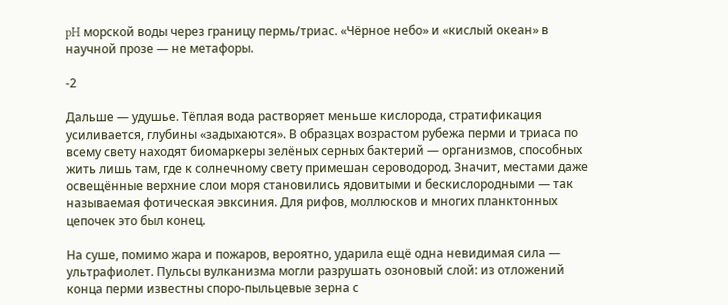pH морской воды через границу пермь/триас. «Чёрное небо» и «кислый океан» в научной прозе — не метафоры.

-2

Дальше — удушье. Тёплая вода растворяет меньше кислорода, стратификация усиливается, глубины «задыхаются». В образцах возрастом рубежа перми и триаса по всему свету находят биомаркеры зелёных серных бактерий — организмов, способных жить лишь там, где к солнечному свету примешан сероводород. Значит, местами даже освещённые верхние слои моря становились ядовитыми и бескислородными — так называемая фотическая эвксиния. Для рифов, моллюсков и многих планктонных цепочек это был конец.

На суше, помимо жара и пожаров, вероятно, ударила ещё одна невидимая сила — ультрафиолет. Пульсы вулканизма могли разрушать озоновый слой: из отложений конца перми известны споро‑пыльцевые зерна с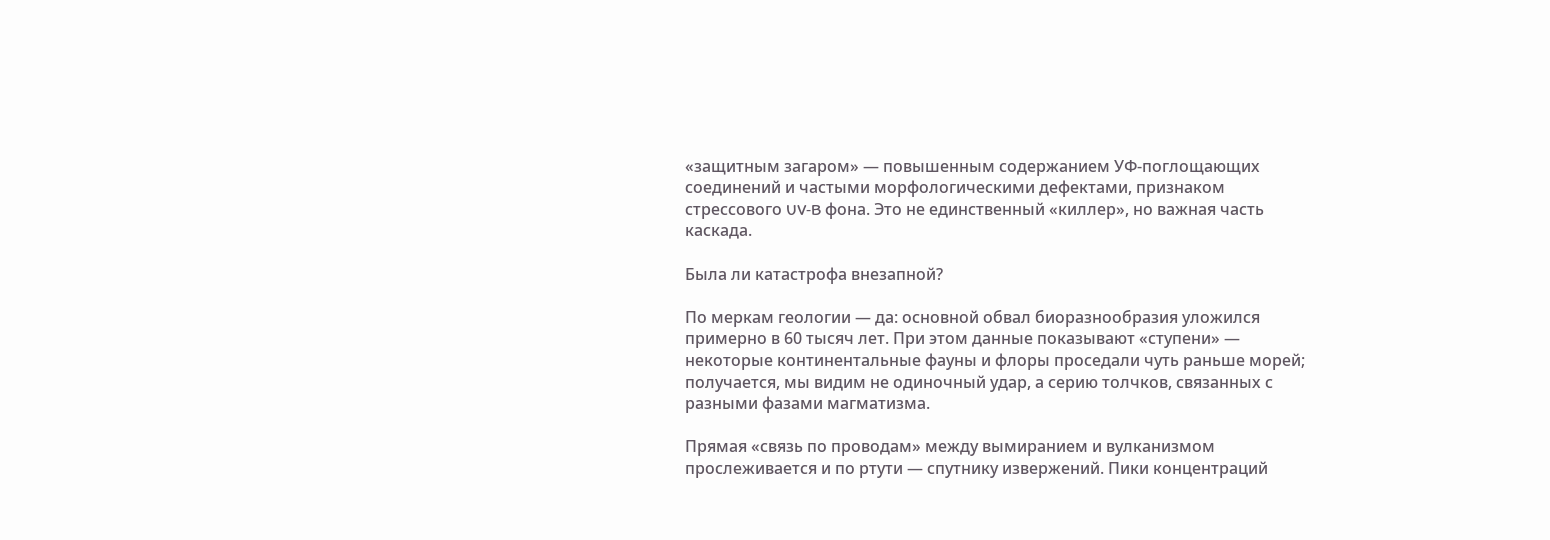«защитным загаром» — повышенным содержанием УФ‑поглощающих соединений и частыми морфологическими дефектами, признаком стрессового UV‑B фона. Это не единственный «киллер», но важная часть каскада.

Была ли катастрофа внезапной?

По меркам геологии — да: основной обвал биоразнообразия уложился примерно в 60 тысяч лет. При этом данные показывают «ступени» — некоторые континентальные фауны и флоры проседали чуть раньше морей; получается, мы видим не одиночный удар, а серию толчков, связанных с разными фазами магматизма.

Прямая «связь по проводам» между вымиранием и вулканизмом прослеживается и по ртути — спутнику извержений. Пики концентраций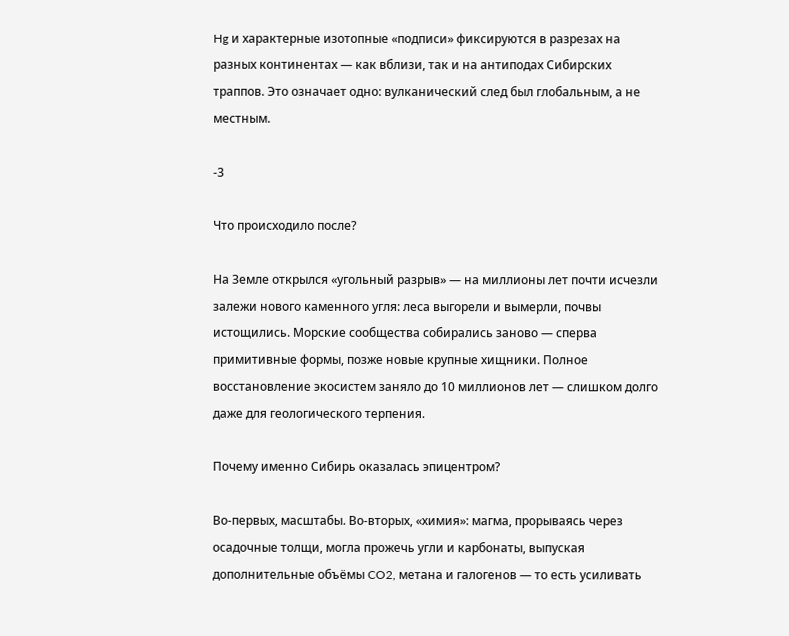Hg и характерные изотопные «подписи» фиксируются в разрезах на разных континентах — как вблизи, так и на антиподах Сибирских траппов. Это означает одно: вулканический след был глобальным, а не местным.

-3

Что происходило после?

На Земле открылся «угольный разрыв» — на миллионы лет почти исчезли залежи нового каменного угля: леса выгорели и вымерли, почвы истощились. Морские сообщества собирались заново — сперва примитивные формы, позже новые крупные хищники. Полное восстановление экосистем заняло до 10 миллионов лет — слишком долго даже для геологического терпения.

Почему именно Сибирь оказалась эпицентром?

Во‑первых, масштабы. Во‑вторых, «химия»: магма, прорываясь через осадочные толщи, могла прожечь угли и карбонаты, выпуская дополнительные объёмы CO2, метана и галогенов — то есть усиливать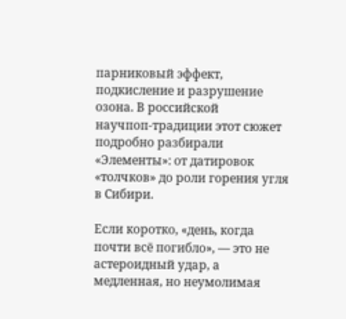парниковый эффект, подкисление и разрушение озона. В российской научпоп‑традиции этот сюжет подробно разбирали «Элементы»: от датировок «толчков» до роли горения угля в Сибири.

Если коротко, «день, когда почти всё погибло», — это не астероидный удар, а медленная, но неумолимая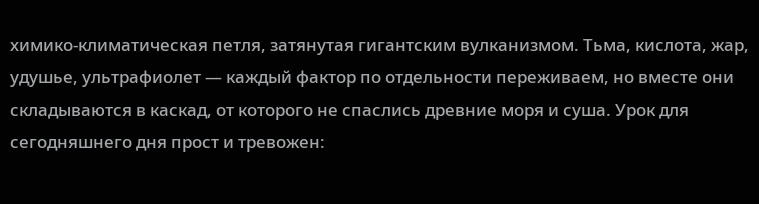химико‑климатическая петля, затянутая гигантским вулканизмом. Тьма, кислота, жар, удушье, ультрафиолет — каждый фактор по отдельности переживаем, но вместе они складываются в каскад, от которого не спаслись древние моря и суша. Урок для сегодняшнего дня прост и тревожен: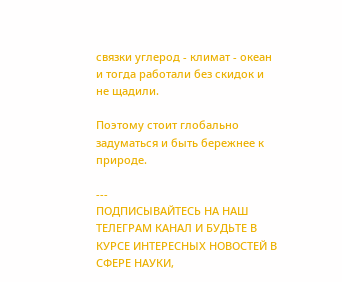связки углерод - климат - океан и тогда работали без скидок и не щадили.

Поэтому стоит глобально задуматься и быть бережнее к природе.

---
ПОДПИСЫВАЙТЕСЬ НА НАШ ТЕЛЕГРАМ КАНАЛ И БУДЬТЕ В КУРСЕ ИНТЕРЕСНЫХ НОВОСТЕЙ В СФЕРЕ НАУКИ,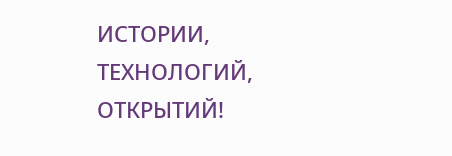ИСТОРИИ, ТЕХНОЛОГИЙ, ОТКРЫТИЙ!